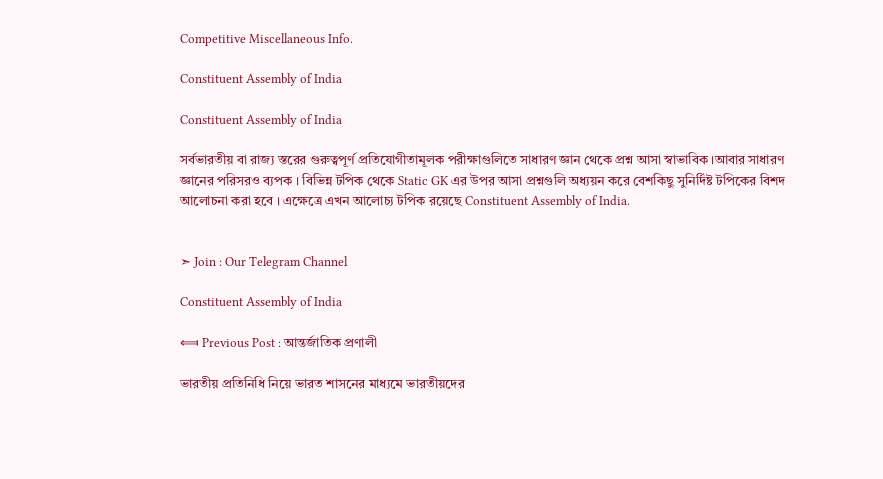Competitive Miscellaneous Info.

Constituent Assembly of India

Constituent Assembly of India

সর্বভারতীয় বা রাজ্য স্তরের গুরুত্বপূর্ণ প্রতিযোগীতামূলক পরীক্ষাগুলিতে সাধারণ জ্ঞান থেকে প্রশ্ন আসা স্বাভাবিক ।আবার সাধারণ জ্ঞানের পরিসরও ব্যপক । বিভিন্ন টপিক থেকে Static GK এর উপর আসা প্রশ্নগুলি অধ্যয়ন করে বেশকিছু সুনির্দিষ্ট টপিকের বিশদ আলোচনা করা হবে । এক্ষেত্রে এখন আলোচ্য টপিক রয়েছে Constituent Assembly of India.


➣ Join : Our Telegram Channel

Constituent Assembly of India

⟽ Previous Post : আন্তর্জাতিক প্রণালী

ভারতীয় প্রতিনিধি নিয়ে ভারত শাসনের মাধ্যমে ভারতীয়দের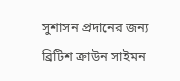সুশাসন প্রদানের জন্য ব্রিটিশ ক্রাউন সাইমন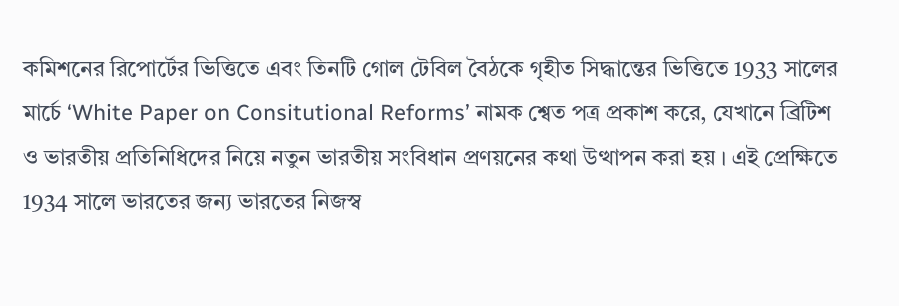কমিশনের রিপোর্টের ভিত্তিতে এবং তিনটি গোল টেবিল বৈঠকে গৃহীত সিদ্ধান্তের ভিত্তিতে 1933 সালের মার্চে ‘White Paper on Consitutional Reforms’ নামক শ্বেত পত্র প্রকাশ করে, যেখানে ব্রিটিশ ও ভারতীয় প্রতিনিধিদের নিয়ে নতুন ভারতীয় সংবিধান প্রণয়নের কথা উত্থাপন করা হয় । এই প্রেক্ষিতে 1934 সালে ভারতের জন্য ভারতের নিজস্ব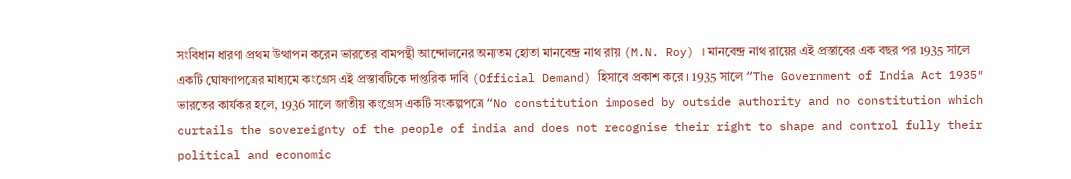সংবিধান ধারণা প্রথম উত্থাপন করেন ভারতের বামপন্থী আন্দোলনের অন্যতম হোতা মানবেন্দ্র নাথ রায় (M.N. Roy) । মানবেন্দ্র নাথ রায়ের এই প্রস্তাবের এক বছর পর 1935 সালে একটি ঘোষণাপত্রের মাধ্যমে কংগ্রেস এই প্রস্তাবটিকে দাপ্তরিক দাবি (Official Demand) হিসাবে প্রকাশ করে । 1935 সালে “The Government of India Act 1935″ ভারতের কার্যকর হলে, 1936 সালে জাতীয় কংগ্রেস একটি সংকল্পপত্রে “No constitution imposed by outside authority and no constitution which curtails the sovereignty of the people of india and does not recognise their right to shape and control fully their political and economic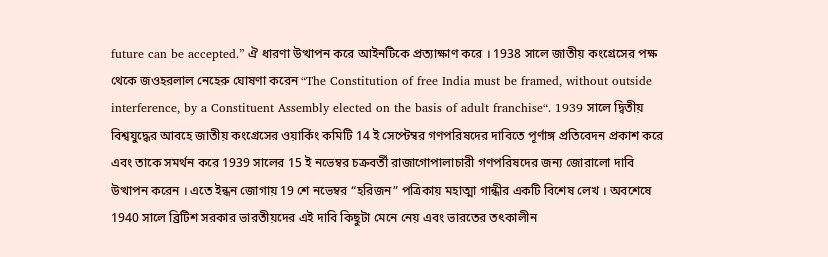future can be accepted.” ঐ ধারণা উত্থাপন করে আইনটিকে প্রত্যাক্ষাণ করে । 1938 সালে জাতীয় কংগ্রেসের পক্ষ থেকে জওহরলাল নেহেরু ঘোষণা করেন “The Constitution of free India must be framed, without outside interference, by a Constituent Assembly elected on the basis of adult franchise“. 1939 সালে দ্বিতীয় বিশ্বযুদ্ধের আবহে জাতীয় কংগ্রেসের ওয়ার্কিং কমিটি 14 ই সেপ্টেম্বর গণপরিষদের দাবিতে পূর্ণাঙ্গ প্রতিবেদন প্রকাশ করে এবং তাকে সমর্থন করে 1939 সালের 15 ই নভেম্বর চক্রবর্তী রাজাগোপালাচারী গণপরিষদের জন্য জোরালো দাবি উত্থাপন করেন । এতে ইন্ধন জোগায় 19 শে নভেম্বর “হরিজন” পত্রিকায় মহাত্মা গান্ধীর একটি বিশেষ লেখ । অবশেষে 1940 সালে ব্রিটিশ সরকার ভারতীয়দের এই দাবি কিছুটা মেনে নেয় এবং ভারতের তৎকালীন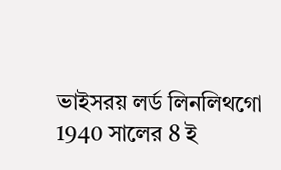ভাইসরয় লর্ড লিনলিথগো 1940 সালের 8 ই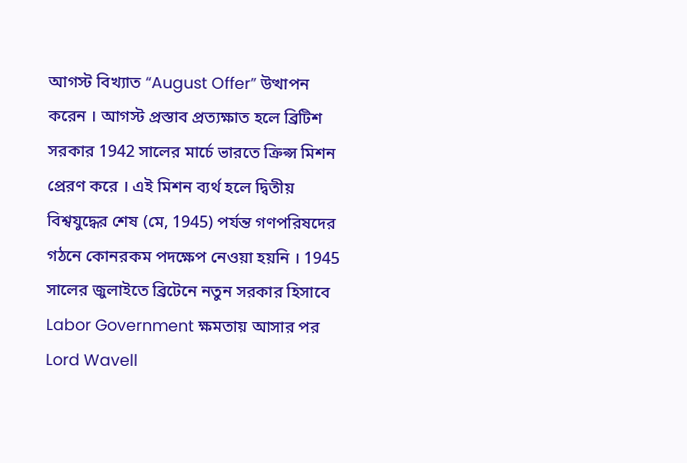আগস্ট বিখ্যাত “August Offer” উত্থাপন করেন । আগস্ট প্রস্তাব প্রত্যক্ষাত হলে ব্রিটিশ সরকার 1942 সালের মার্চে ভারতে ক্রিপ্স মিশন প্রেরণ করে । এই মিশন ব্যর্থ হলে দ্বিতীয় বিশ্বযুদ্ধের শেষ (মে, 1945) পর্যন্ত গণপরিষদের গঠনে কোনরকম পদক্ষেপ নেওয়া হয়নি । 1945 সালের জুলাইতে ব্রিটেনে নতুন সরকার হিসাবে Labor Government ক্ষমতায় আসার পর Lord Wavell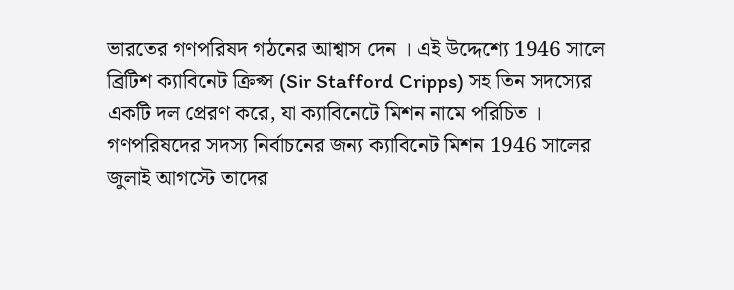ভারতের গণপরিষদ গঠনের আশ্বাস দেন । এই উদ্দেশ্যে 1946 সালে ব্রিটিশ ক্যাবিনেট ক্রিপ্স (Sir Stafford Cripps) সহ তিন সদস্যের একটি দল প্রেরণ করে, যা ক্যাবিনেটে মিশন নামে পরিচিত । গণপরিষদের সদস্য নির্বাচনের জন্য ক্যাবিনেট মিশন 1946 সালের জুলাই আগস্টে তাদের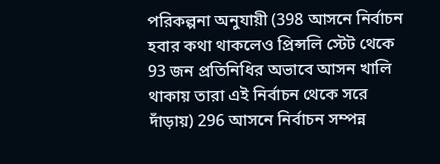পরিকল্পনা অনুযায়ী (398 আসনে নির্বাচন হবার কথা থাকলেও প্রিন্সলি স্টেট থেকে 93 জন প্রতিনিধির অভাবে আসন খালি থাকায় তারা এই নির্বাচন থেকে সরে দাঁড়ায়) 296 আসনে নির্বাচন সম্পন্ন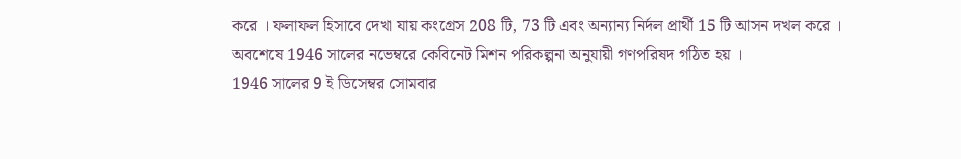করে । ফলাফল হিসাবে দেখা যায় কংগ্রেস 208 টি, 73 টি এবং অন্যান্য নির্দল প্রার্থী 15 টি আসন দখল করে । অবশেষে 1946 সালের নভেম্বরে কেবিনেট মিশন পরিকল্পনা অনুযায়ী গণপরিষদ গঠিত হয় ।
1946 সালের 9 ই ডিসেম্বর সোমবার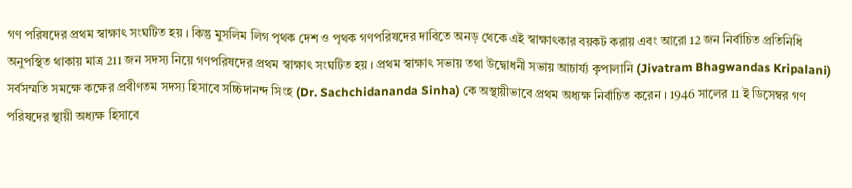গণ পরিষদের প্রথম স্বাক্ষাৎ সংঘটিত হয় । কিন্তু মুসলিম লিগ পৃথক দেশ ও পৃথক গণপরিষদের দাবিতে অনড় থেকে এই স্বাক্ষাৎকার বয়কট করায় এবং আরো 12 জন নির্বাচিত প্রতিনিধি অনুপস্থিত থাকায় মাত্র 211 জন সদস্য নিয়ে গণপরিষদের প্রথম স্বাক্ষাৎ সংঘটিত হয় । প্রথম স্বাক্ষাৎ সভায় তথা উদ্বোধনী সভায় আচার্য্য কৃপালানি (Jivatram Bhagwandas Kripalani) সর্বসম্মতি সমক্ষে কক্ষের প্রবীণতম সদস্য হিসাবে সচ্চিদানন্দ সিংহ (Dr. Sachchidananda Sinha) কে অস্থায়ীভাবে প্রথম অধ্যক্ষ নির্বাচিত করেন । 1946 সালের 11 ই ডিসেম্বর গণ পরিষদের স্থায়ী অধ্যক্ষ হিসাবে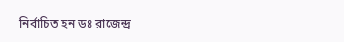নির্বাচিত হন ডঃ রাজেন্দ্র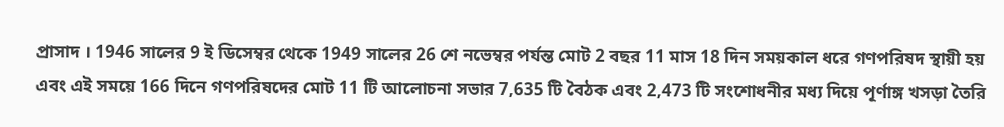প্রাসাদ । 1946 সালের 9 ই ডিসেম্বর থেকে 1949 সালের 26 শে নভেম্বর পর্যন্ত মোট 2 বছর 11 মাস 18 দিন সময়কাল ধরে গণপরিষদ স্থায়ী হয় এবং এই সময়ে 166 দিনে গণপরিষদের মোট 11 টি আলোচনা সভার 7,635 টি বৈঠক এবং 2,473 টি সংশোধনীর মধ্য দিয়ে পূর্ণাঙ্গ খসড়া তৈরি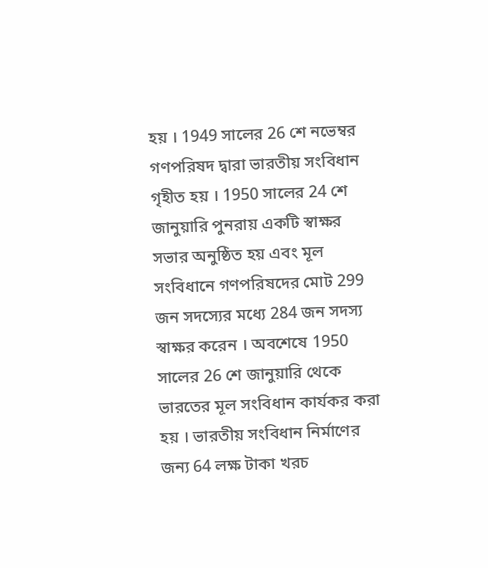হয় । 1949 সালের 26 শে নভেম্বর গণপরিষদ দ্বারা ভারতীয় সংবিধান গৃহীত হয় । 1950 সালের 24 শে জানুয়ারি পুনরায় একটি স্বাক্ষর সভার অনুষ্ঠিত হয় এবং মূল সংবিধানে গণপরিষদের মোট 299 জন সদস্যের মধ্যে 284 জন সদস্য স্বাক্ষর করেন । অবশেষে 1950 সালের 26 শে জানুয়ারি থেকে ভারতের মূল সংবিধান কার্যকর করা হয় । ভারতীয় সংবিধান নির্মাণের জন্য 64 লক্ষ টাকা খরচ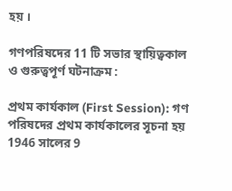হয় ।

গণপরিষদের 11 টি সভার স্থায়িত্বকাল ও গুরুত্বপূর্ণ ঘটনাক্রম :

প্রথম কার্যকাল (First Session): গণ পরিষদের প্রথম কার্যকালের সূচনা হয় 1946 সালের 9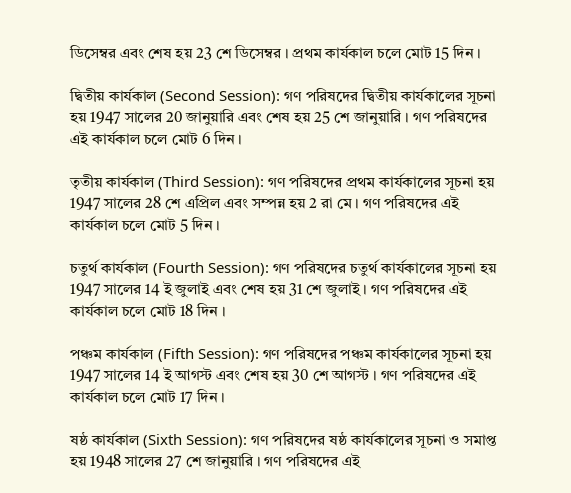ডিসেম্বর এবং শেষ হয় 23 শে ডিসেম্বর । প্রথম কার্যকাল চলে মোট 15 দিন ।

দ্বিতীয় কার্যকাল (Second Session): গণ পরিষদের দ্বিতীয় কার্যকালের সূচনা হয় 1947 সালের 20 জানুয়ারি এবং শেষ হয় 25 শে জানুয়ারি । গণ পরিষদের এই কার্যকাল চলে মোট 6 দিন ।

তৃতীয় কার্যকাল (Third Session): গণ পরিষদের প্রথম কার্যকালের সূচনা হয় 1947 সালের 28 শে এপ্রিল এবং সম্পন্ন হয় 2 রা মে । গণ পরিষদের এই কার্যকাল চলে মোট 5 দিন ।

চতুর্থ কার্যকাল (Fourth Session): গণ পরিষদের চতুর্থ কার্যকালের সূচনা হয় 1947 সালের 14 ই জুলাই এবং শেষ হয় 31 শে জুলাই । গণ পরিষদের এই কার্যকাল চলে মোট 18 দিন ।

পঞ্চম কার্যকাল (Fifth Session): গণ পরিষদের পঞ্চম কার্যকালের সূচনা হয় 1947 সালের 14 ই আগস্ট এবং শেষ হয় 30 শে আগস্ট । গণ পরিষদের এই কার্যকাল চলে মোট 17 দিন ।

ষষ্ঠ কার্যকাল (Sixth Session): গণ পরিষদের ষষ্ঠ কার্যকালের সূচনা ও সমাপ্ত হয় 1948 সালের 27 শে জানুয়ারি । গণ পরিষদের এই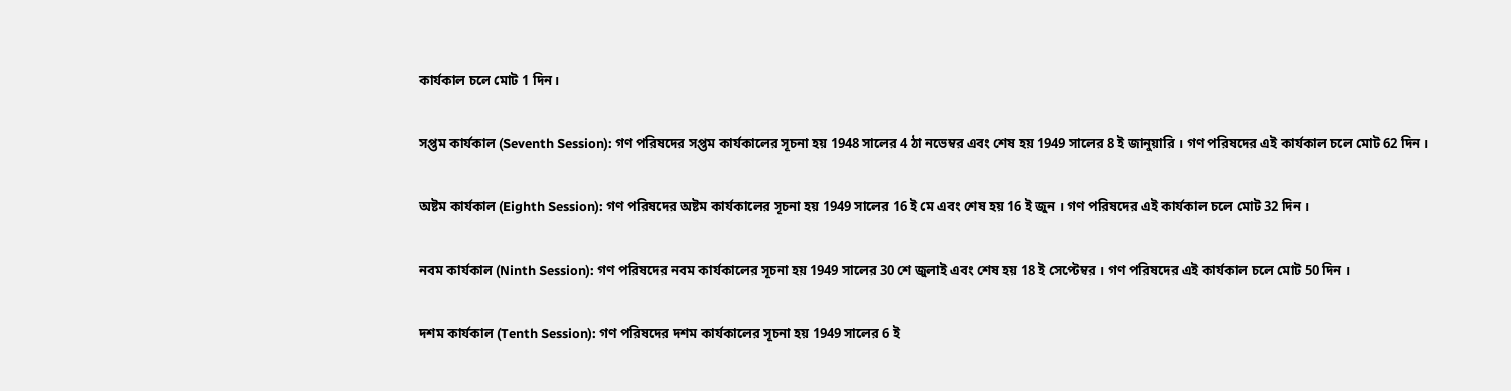কার্যকাল চলে মোট 1 দিন।

সপ্তম কার্যকাল (Seventh Session): গণ পরিষদের সপ্তম কার্যকালের সূচনা হয় 1948 সালের 4 ঠা নভেম্বর এবং শেষ হয় 1949 সালের 8 ই জানুয়ারি । গণ পরিষদের এই কার্যকাল চলে মোট 62 দিন ।

অষ্টম কার্যকাল (Eighth Session): গণ পরিষদের অষ্টম কার্যকালের সূচনা হয় 1949 সালের 16 ই মে এবং শেষ হয় 16 ই জুন । গণ পরিষদের এই কার্যকাল চলে মোট 32 দিন ।

নবম কার্যকাল (Ninth Session): গণ পরিষদের নবম কার্যকালের সূচনা হয় 1949 সালের 30 শে জুলাই এবং শেষ হয় 18 ই সেপ্টেম্বর । গণ পরিষদের এই কার্যকাল চলে মোট 50 দিন ।

দশম কার্যকাল (Tenth Session): গণ পরিষদের দশম কার্যকালের সূচনা হয় 1949 সালের 6 ই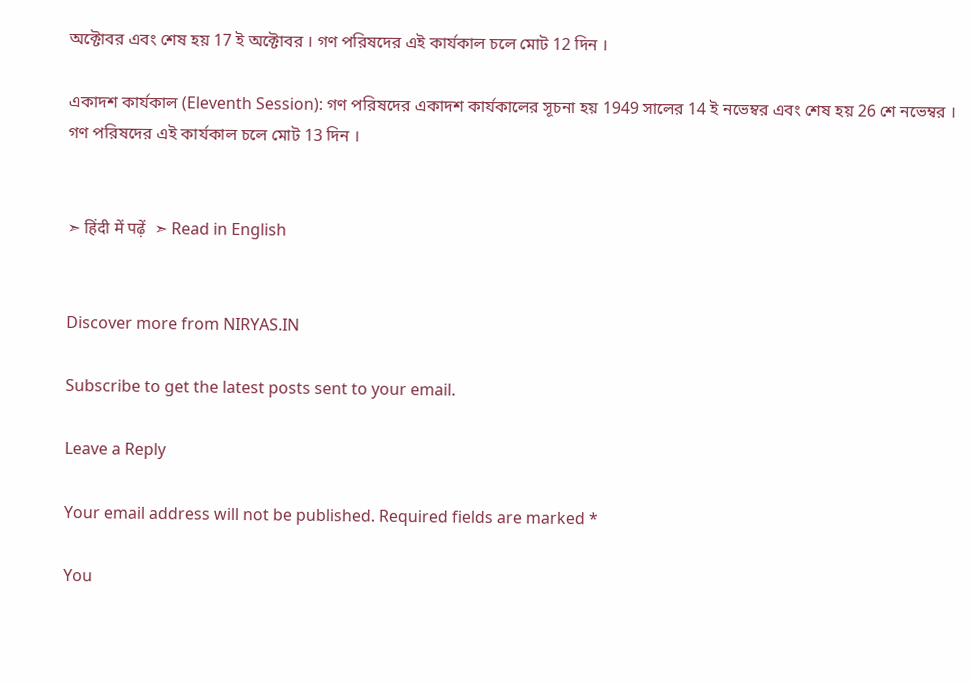অক্টোবর এবং শেষ হয় 17 ই অক্টোবর । গণ পরিষদের এই কার্যকাল চলে মোট 12 দিন ।

একাদশ কার্যকাল (Eleventh Session): গণ পরিষদের একাদশ কার্যকালের সূচনা হয় 1949 সালের 14 ই নভেম্বর এবং শেষ হয় 26 শে নভেম্বর । গণ পরিষদের এই কার্যকাল চলে মোট 13 দিন ।


➣ हिंदी में पढ़ें  ➣ Read in English


Discover more from NIRYAS.IN

Subscribe to get the latest posts sent to your email.

Leave a Reply

Your email address will not be published. Required fields are marked *

You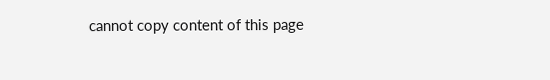cannot copy content of this page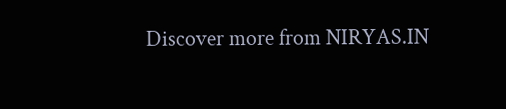Discover more from NIRYAS.IN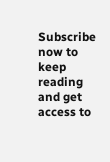Subscribe now to keep reading and get access to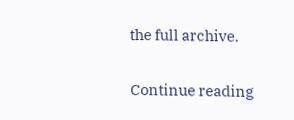the full archive.

Continue reading